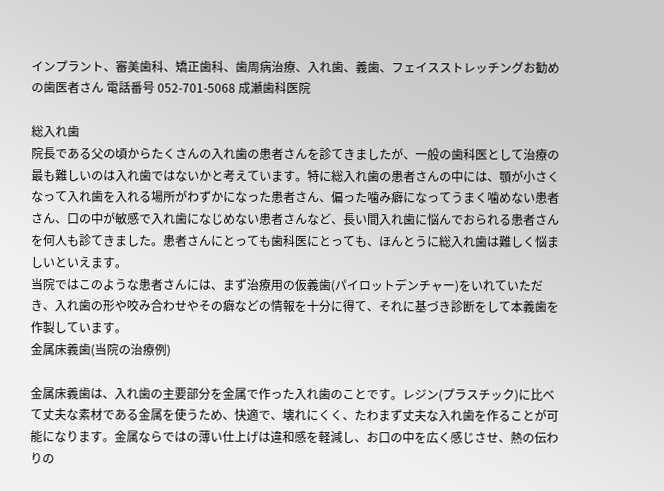インプラント、審美歯科、矯正歯科、歯周病治療、入れ歯、義歯、フェイスストレッチングお勧めの歯医者さん 電話番号 052-701-5068 成瀬歯科医院

総入れ歯
院長である父の頃からたくさんの入れ歯の患者さんを診てきましたが、一般の歯科医として治療の最も難しいのは入れ歯ではないかと考えています。特に総入れ歯の患者さんの中には、顎が小さくなって入れ歯を入れる場所がわずかになった患者さん、偏った噛み癖になってうまく噛めない患者さん、口の中が敏感で入れ歯になじめない患者さんなど、長い間入れ歯に悩んでおられる患者さんを何人も診てきました。患者さんにとっても歯科医にとっても、ほんとうに総入れ歯は難しく悩ましいといえます。
当院ではこのような患者さんには、まず治療用の仮義歯(パイロットデンチャー)をいれていただき、入れ歯の形や咬み合わせやその癖などの情報を十分に得て、それに基づき診断をして本義歯を作製しています。
金属床義歯(当院の治療例)

金属床義歯は、入れ歯の主要部分を金属で作った入れ歯のことです。レジン(プラスチック)に比べて丈夫な素材である金属を使うため、快適で、壊れにくく、たわまず丈夫な入れ歯を作ることが可能になります。金属ならではの薄い仕上げは違和感を軽減し、お口の中を広く感じさせ、熱の伝わりの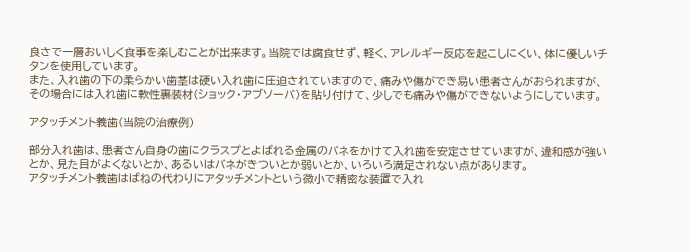良さで一層おいしく食事を楽しむことが出来ます。当院では腐食せず、軽く、アレルギー反応を起こしにくい、体に優しいチタンを使用しています。
また、入れ歯の下の柔らかい歯茎は硬い入れ歯に圧迫されていますので、痛みや傷ができ易い患者さんがおられますが、その場合には入れ歯に軟性裏装材(ショック・アブソーバ)を貼り付けて、少しでも痛みや傷ができないようにしています。

アタッチメント義歯(当院の治療例)

部分入れ歯は、患者さん自身の歯にクラスプとよばれる金属のバネをかけて入れ歯を安定させていますが、違和感が強いとか、見た目がよくないとか、あるいはバネがきついとか弱いとか、いろいろ満足されない点があります。
アタッチメント義歯はばねの代わりにアタッチメントという微小で精密な装置で入れ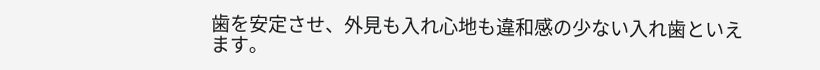歯を安定させ、外見も入れ心地も違和感の少ない入れ歯といえます。